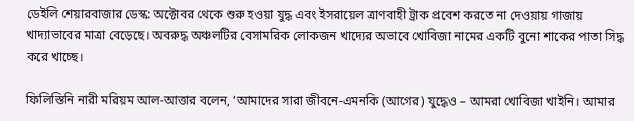ডেইলি শেয়ারবাজার ডেস্ক: অক্টোবর থেকে শুরু হওয়া যুদ্ধ এবং ইসরায়েল ত্রাণবাহী ট্রাক প্রবেশ করতে না দেওয়ায় গাজায় খাদ্যাভাবের মাত্রা বেড়েছে। অবরুদ্ধ অঞ্চলটির বেসামরিক লোকজন খাদ্যের অভাবে খোবিজা নামের একটি বুনো শাকের পাতা সিদ্ধ করে খাচ্ছে।

ফিলিস্তিনি নারী মরিয়ম আল-আত্তার বলেন, ‘আমাদের সারা জীবনে-এমনকি (আগের) যুদ্ধেও – আমরা খোবিজা খাইনি। আমার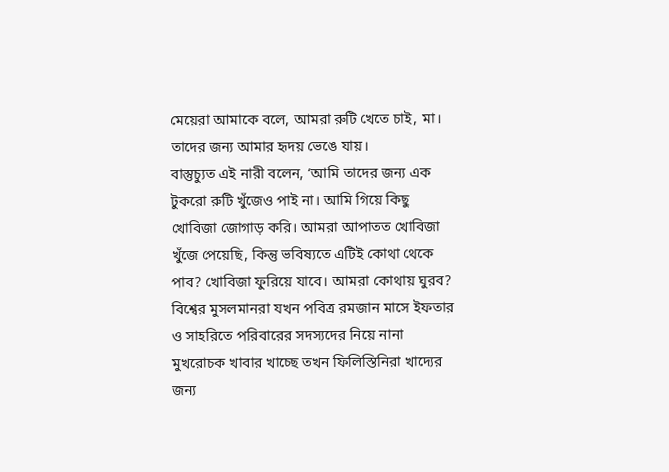মেয়েরা আমাকে বলে, আমরা রুটি খেতে চাই, মা। তাদের জন্য আমার হৃদয় ভেঙে যায়।
বাস্তুচ্যুত এই নারী বলেন, ‘আমি তাদের জন্য এক টুকরো রুটি খুঁজেও পাই না। আমি গিয়ে কিছু খোবিজা জোগাড় করি। আমরা আপাতত খোবিজা খুঁজে পেয়েছি, কিন্তু ভবিষ্যতে এটিই কোথা থেকে পাব? খোবিজা ফুরিয়ে যাবে। আমরা কোথায় ঘুরব?
বিশ্বের মুসলমানরা যখন পবিত্র রমজান মাসে ইফতার ও সাহরিতে পরিবারের সদস্যদের নিয়ে নানা মুখরোচক খাবার খাচ্ছে তখন ফিলিস্তিনিরা খাদ্যের জন্য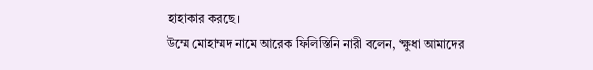হাহাকার করছে।
উম্মে মোহাম্মদ নামে আরেক ফিলিস্তিনি নারী বলেন, ‘ক্ষুধা আমাদের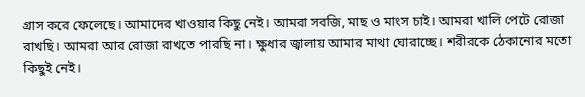গ্রাস করে ফেলেছে। আমাদের খাওয়ার কিছু নেই। আমরা সবজি, মাছ ও মাংস চাই। আমরা খালি পেটে রোজা রাখছি। আমরা আর রোজা রাখতে পারছি না। ক্ষুধার জ্বালায় আমার মাথা ঘোরাচ্ছে। শরীরকে ঠেকানোর মতো কিছুই নেই।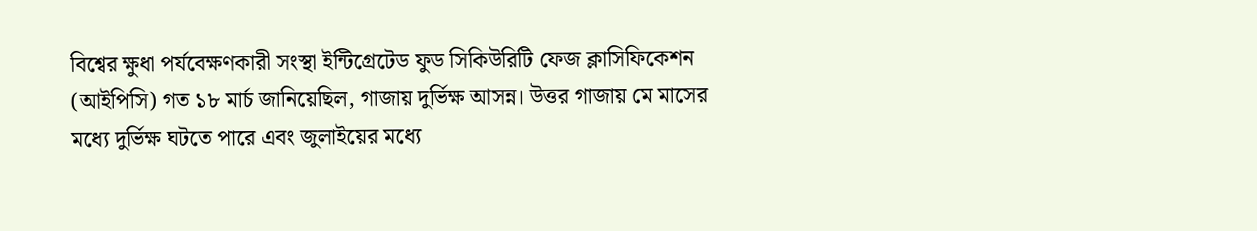বিশ্বের ক্ষুধা পর্যবেক্ষণকারী সংস্থা ইন্টিগ্রেটেড ফুড সিকিউরিটি ফেজ ক্লাসিফিকেশন (আইপিসি) গত ১৮ মার্চ জানিয়েছিল, গাজায় দুর্ভিক্ষ আসন্ন। উত্তর গাজায় মে মাসের মধ্যে দুর্ভিক্ষ ঘটতে পারে এবং জুলাইয়ের মধ্যে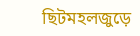ছিটমহলজুড়ে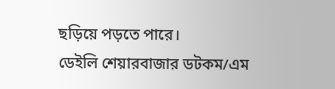ছড়িয়ে পড়তে পারে।
ডেইলি শেয়ারবাজার ডটকম/এম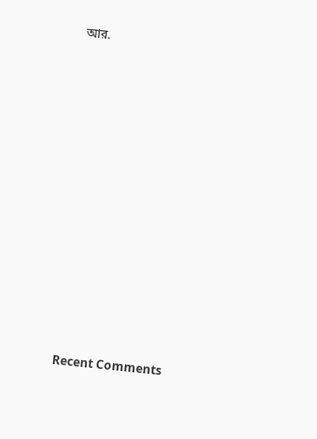আর.
























Recent Comments